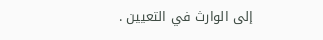إلى الوارث في التعيين .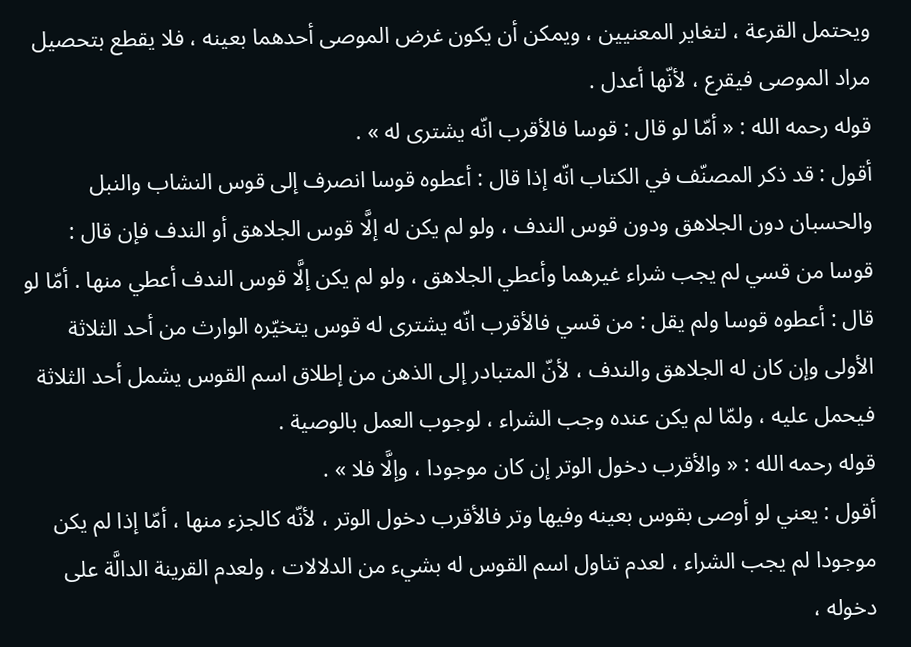ويحتمل القرعة ، لتغاير المعنيين ، ويمكن أن يكون غرض الموصى أحدهما بعينه ، فلا يقطع بتحصيل مراد الموصى فيقرع ، لأنّها أعدل .
قوله رحمه الله : « أمّا لو قال : قوسا فالأقرب انّه يشترى له » .
أقول : قد ذكر المصنّف في الكتاب انّه إذا قال : أعطوه قوسا انصرف إلى قوس النشاب والنبل والحسبان دون الجلاهق ودون قوس الندف ، ولو لم يكن له إلَّا قوس الجلاهق أو الندف فإن قال : قوسا من قسي لم يجب شراء غيرهما وأعطي الجلاهق ، ولو لم يكن إلَّا قوس الندف أعطي منها . أمّا لو قال : أعطوه قوسا ولم يقل : من قسي فالأقرب انّه يشترى له قوس يتخيّره الوارث من أحد الثلاثة الأولى وإن كان له الجلاهق والندف ، لأنّ المتبادر إلى الذهن من إطلاق اسم القوس يشمل أحد الثلاثة فيحمل عليه ، ولمّا لم يكن عنده وجب الشراء ، لوجوب العمل بالوصية .
قوله رحمه الله : « والأقرب دخول الوتر إن كان موجودا ، وإلَّا فلا » .
أقول : يعني لو أوصى بقوس بعينه وفيها وتر فالأقرب دخول الوتر ، لأنّه كالجزء منها ، أمّا إذا لم يكن موجودا لم يجب الشراء ، لعدم تناول اسم القوس له بشيء من الدلالات ، ولعدم القرينة الدالَّة على دخوله ،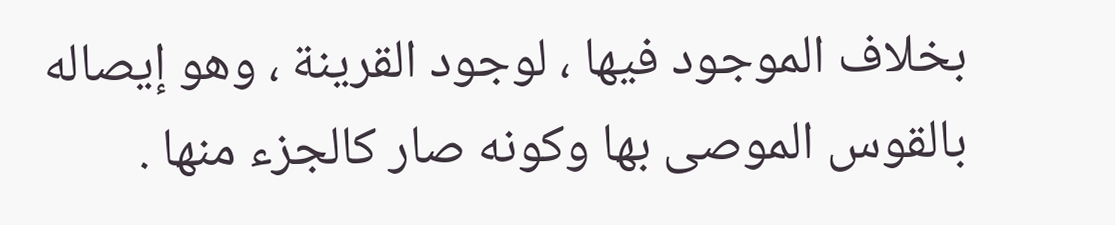بخلاف الموجود فيها ، لوجود القرينة ، وهو إيصاله بالقوس الموصى بها وكونه صار كالجزء منها .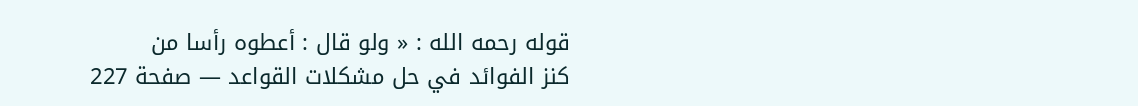قوله رحمه الله : « ولو قال : أعطوه رأسا من
كنز الفوائد في حل مشكلات القواعد — صفحة 227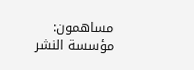مساهمون: مؤسسة النشر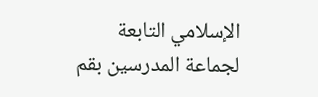الإسلامي التابعة لجماعة المدرسين بقم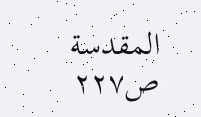المقدسة
ص٢٢٧